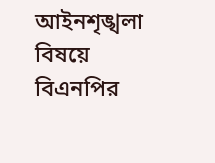আইনশৃঙ্খলা বিষয়ে বিএনপির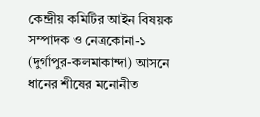কেন্দ্রীয় কমিটির আইন বিষয়ক সম্পাদক ও নেত্রকোনা-১ (দুর্গাপুর-কলমাকান্দা) আসনে ধানের শীষের মনোনীত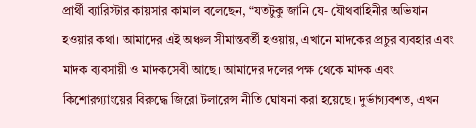প্রার্থী ব্যারিস্টার কায়সার কামাল বলেছেন, “যতটুকু জানি যে- যৌথবাহিনীর অভিযান হওয়ার কথা। আমাদের এই অঞ্চল সীমান্তবর্তী হওয়ায়, এখানে মাদকের প্রচুর ব্যবহার এবং মাদক ব্যবসায়ী ও মাদকসেবী আছে। আমাদের দলের পক্ষ থেকে মাদক এবং কিশোরগ্যাংয়ের বিরুদ্ধে জিরো টলারেন্স নীতি ঘোষনা করা হয়েছে। দুর্ভাগ্যবশত, এখন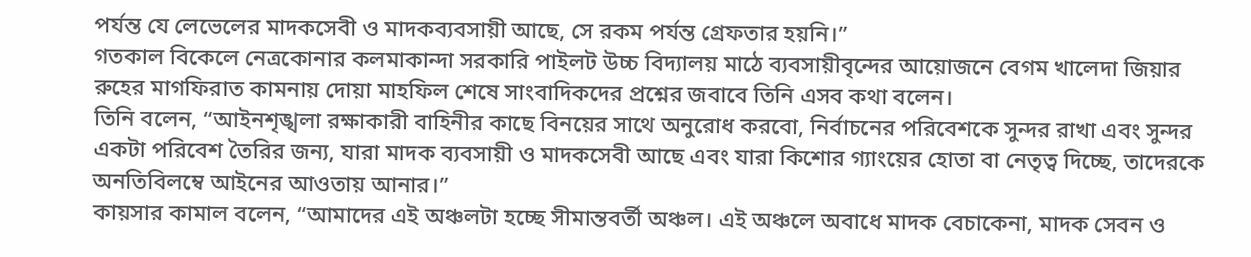পর্যন্ত যে লেভেলের মাদকসেবী ও মাদকব্যবসায়ী আছে, সে রকম পর্যন্ত গ্রেফতার হয়নি।”
গতকাল বিকেলে নেত্রকোনার কলমাকান্দা সরকারি পাইলট উচ্চ বিদ্যালয় মাঠে ব্যবসায়ীবৃন্দের আয়োজনে বেগম খালেদা জিয়ার রুহের মাগফিরাত কামনায় দোয়া মাহফিল শেষে সাংবাদিকদের প্রশ্নের জবাবে তিনি এসব কথা বলেন।
তিনি বলেন, “আইনশৃঙ্খলা রক্ষাকারী বাহিনীর কাছে বিনয়ের সাথে অনুরোধ করবো, নির্বাচনের পরিবেশকে সুন্দর রাখা এবং সুন্দর একটা পরিবেশ তৈরির জন্য, যারা মাদক ব্যবসায়ী ও মাদকসেবী আছে এবং যারা কিশোর গ্যাংয়ের হোতা বা নেতৃত্ব দিচ্ছে, তাদেরকে অনতিবিলম্বে আইনের আওতায় আনার।”
কায়সার কামাল বলেন, “আমাদের এই অঞ্চলটা হচ্ছে সীমান্তবর্তী অঞ্চল। এই অঞ্চলে অবাধে মাদক বেচাকেনা, মাদক সেবন ও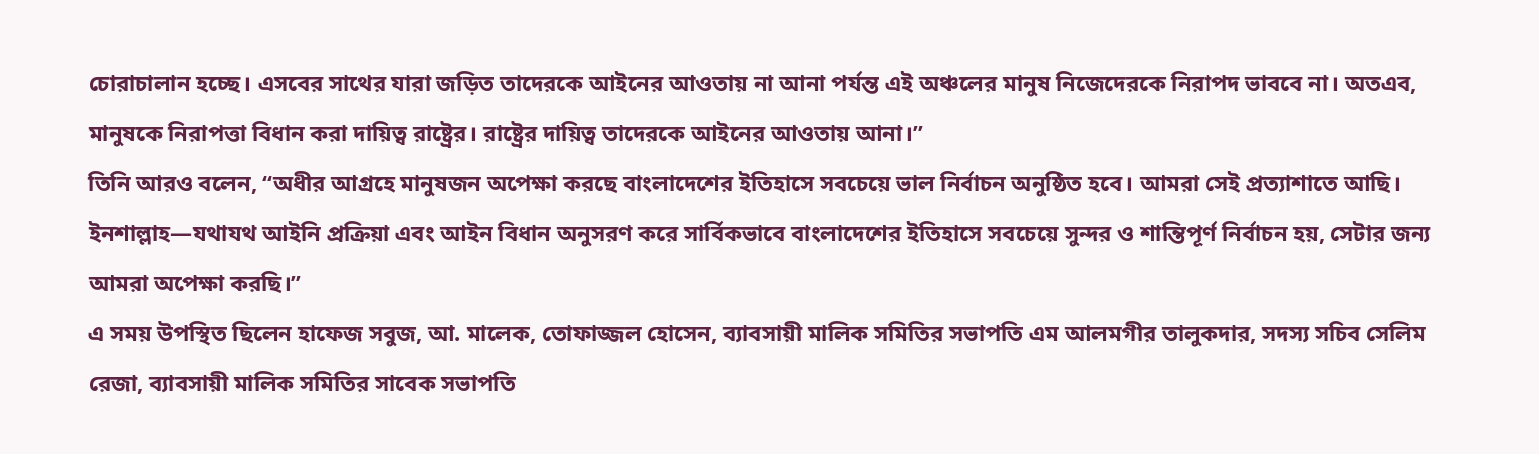চোরাচালান হচ্ছে। এসবের সাথের যারা জড়িত তাদেরকে আইনের আওতায় না আনা পর্যন্ত এই অঞ্চলের মানুষ নিজেদেরকে নিরাপদ ভাববে না। অতএব, মানুষকে নিরাপত্তা বিধান করা দায়িত্ব রাষ্ট্রের। রাষ্ট্রের দায়িত্ব তাদেরকে আইনের আওতায় আনা।”
তিনি আরও বলেন, “অধীর আগ্রহে মানুষজন অপেক্ষা করছে বাংলাদেশের ইতিহাসে সবচেয়ে ভাল নির্বাচন অনুষ্ঠিত হবে। আমরা সেই প্রত্যাশাতে আছি। ইনশাল্লাহ—যথাযথ আইনি প্রক্রিয়া এবং আইন বিধান অনুসরণ করে সার্বিকভাবে বাংলাদেশের ইতিহাসে সবচেয়ে সুন্দর ও শান্তিপূর্ণ নির্বাচন হয়, সেটার জন্য আমরা অপেক্ষা করছি।”
এ সময় উপস্থিত ছিলেন হাফেজ সবুজ, আ. মালেক, তোফাজ্জল হোসেন, ব্যাবসায়ী মালিক সমিতির সভাপতি এম আলমগীর তালুকদার, সদস্য সচিব সেলিম রেজা, ব্যাবসায়ী মালিক সমিতির সাবেক সভাপতি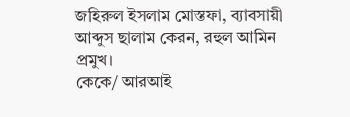জহিরুল ইসলাম মোস্তফা, ব্যাবসায়ী আব্দুস ছালাম কেরন, রহুল আমিন প্রমুখ।
কেকে/ আরআই